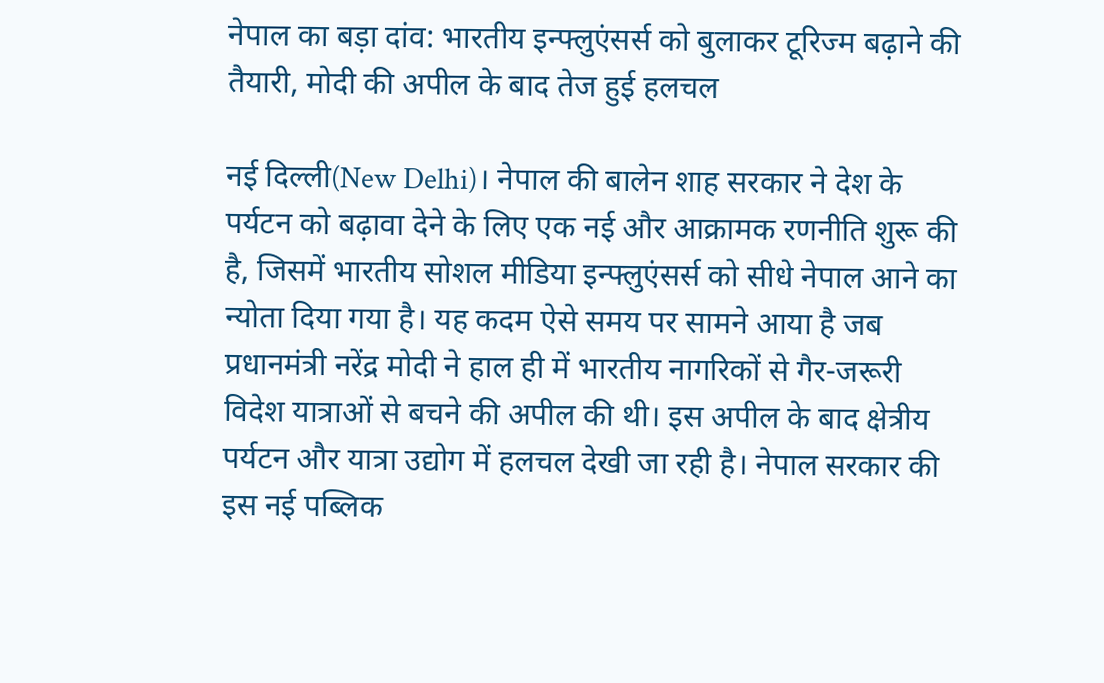नेपाल का बड़ा दांव: भारतीय इन्फ्लुएंसर्स को बुलाकर टूरिज्म बढ़ाने की तैयारी, मोदी की अपील के बाद तेज हुई हलचल

नई दिल्ली(New Delhi)। नेपाल की बालेन शाह सरकार ने देश के पर्यटन को बढ़ावा देने के लिए एक नई और आक्रामक रणनीति शुरू की है, जिसमें भारतीय सोशल मीडिया इन्फ्लुएंसर्स को सीधे नेपाल आने का न्योता दिया गया है। यह कदम ऐसे समय पर सामने आया है जब प्रधानमंत्री नरेंद्र मोदी ने हाल ही में भारतीय नागरिकों से गैर-जरूरी विदेश यात्राओं से बचने की अपील की थी। इस अपील के बाद क्षेत्रीय पर्यटन और यात्रा उद्योग में हलचल देखी जा रही है। नेपाल सरकार की इस नई पब्लिक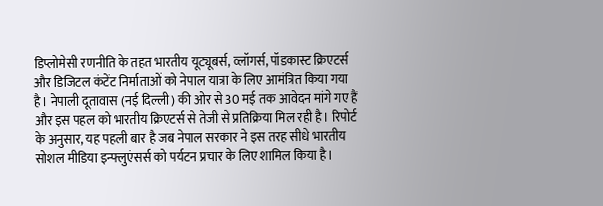डिप्लोमेसी रणनीति के तहत भारतीय यूट्यूबर्स, व्लॉगर्स, पॉडकास्ट क्रिएटर्स और डिजिटल कंटेंट निर्माताओं को नेपाल यात्रा के लिए आमंत्रित किया गया है। नेपाली दूतावास (नई दिल्ली) की ओर से 30 मई तक आवेदन मांगे गए हैं और इस पहल को भारतीय क्रिएटर्स से तेजी से प्रतिक्रिया मिल रही है। रिपोर्ट के अनुसार, यह पहली बार है जब नेपाल सरकार ने इस तरह सीधे भारतीय सोशल मीडिया इन्फ्लुएंसर्स को पर्यटन प्रचार के लिए शामिल किया है।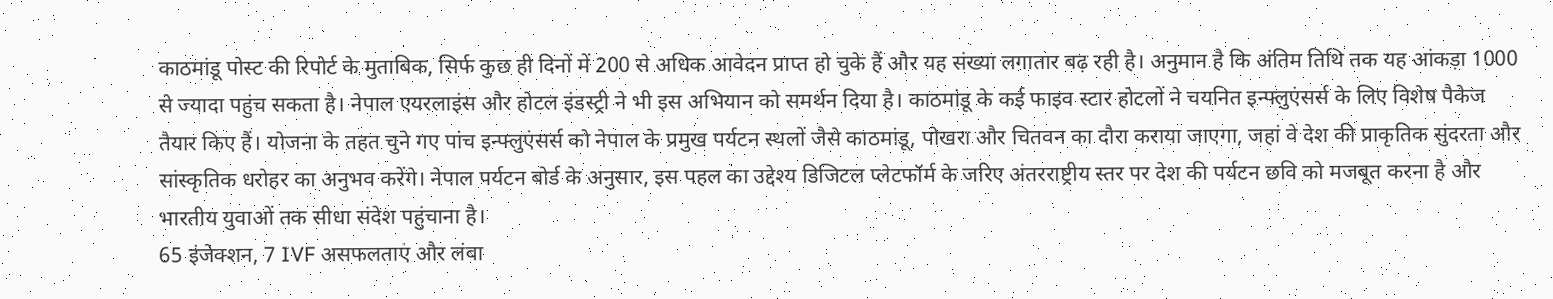काठमांडू पोस्ट की रिपोर्ट के मुताबिक, सिर्फ कुछ ही दिनों में 200 से अधिक आवेदन प्राप्त हो चुके हैं और यह संख्या लगातार बढ़ रही है। अनुमान है कि अंतिम तिथि तक यह आंकड़ा 1000 से ज्यादा पहुंच सकता है। नेपाल एयरलाइंस और होटल इंडस्ट्री ने भी इस अभियान को समर्थन दिया है। काठमांडू के कई फाइव स्टार होटलों ने चयनित इन्फ्लुएंसर्स के लिए विशेष पैकेज तैयार किए हैं। योजना के तहत चुने गए पांच इन्फ्लुएंसर्स को नेपाल के प्रमुख पर्यटन स्थलों जैसे काठमांडू, पोखरा और चितवन का दौरा कराया जाएगा, जहां वे देश की प्राकृतिक सुंदरता और सांस्कृतिक धरोहर का अनुभव करेंगे। नेपाल पर्यटन बोर्ड के अनुसार, इस पहल का उद्देश्य डिजिटल प्लेटफॉर्म के जरिए अंतरराष्ट्रीय स्तर पर देश की पर्यटन छवि को मजबूत करना है और भारतीय युवाओं तक सीधा संदेश पहुंचाना है।
65 इंजेक्शन, 7 IVF असफलताएं और लंबा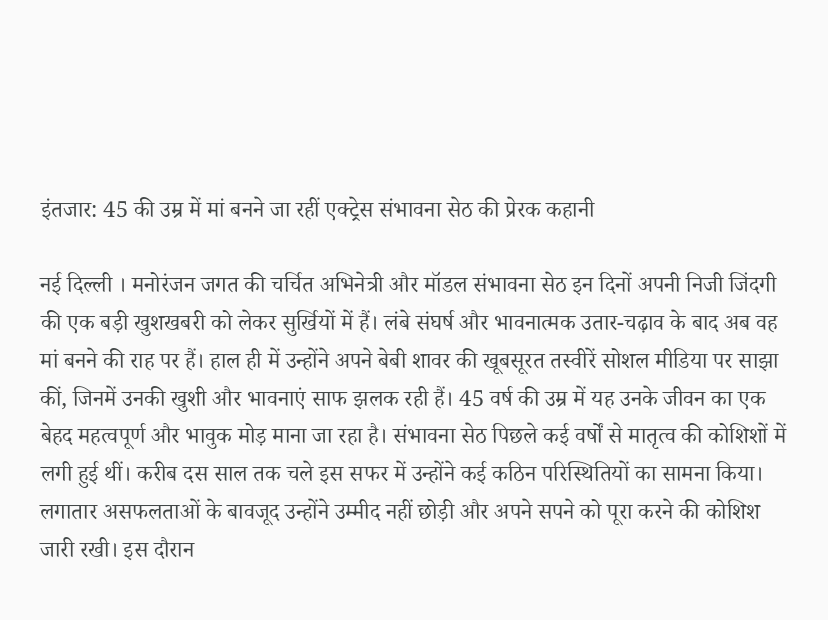इंतजार: 45 की उम्र में मां बनने जा रहीं एक्ट्रेस संभावना सेठ की प्रेरक कहानी

नई दिल्ली । मनोरंजन जगत की चर्चित अभिनेत्री और मॉडल संभावना सेठ इन दिनों अपनी निजी जिंदगी की एक बड़ी खुशखबरी को लेकर सुर्खियों में हैं। लंबे संघर्ष और भावनात्मक उतार-चढ़ाव के बाद अब वह मां बनने की राह पर हैं। हाल ही में उन्होंने अपने बेबी शावर की खूबसूरत तस्वीरें सोशल मीडिया पर साझा कीं, जिनमें उनकी खुशी और भावनाएं साफ झलक रही हैं। 45 वर्ष की उम्र में यह उनके जीवन का एक बेहद महत्वपूर्ण और भावुक मोड़ माना जा रहा है। संभावना सेठ पिछले कई वर्षों से मातृत्व की कोशिशों में लगी हुई थीं। करीब दस साल तक चले इस सफर में उन्होंने कई कठिन परिस्थितियों का सामना किया। लगातार असफलताओं के बावजूद उन्होंने उम्मीद नहीं छोड़ी और अपने सपने को पूरा करने की कोशिश जारी रखी। इस दौरान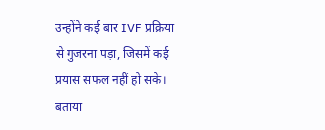उन्होंने कई बार IVF प्रक्रिया से गुजरना पड़ा, जिसमें कई प्रयास सफल नहीं हो सके। बताया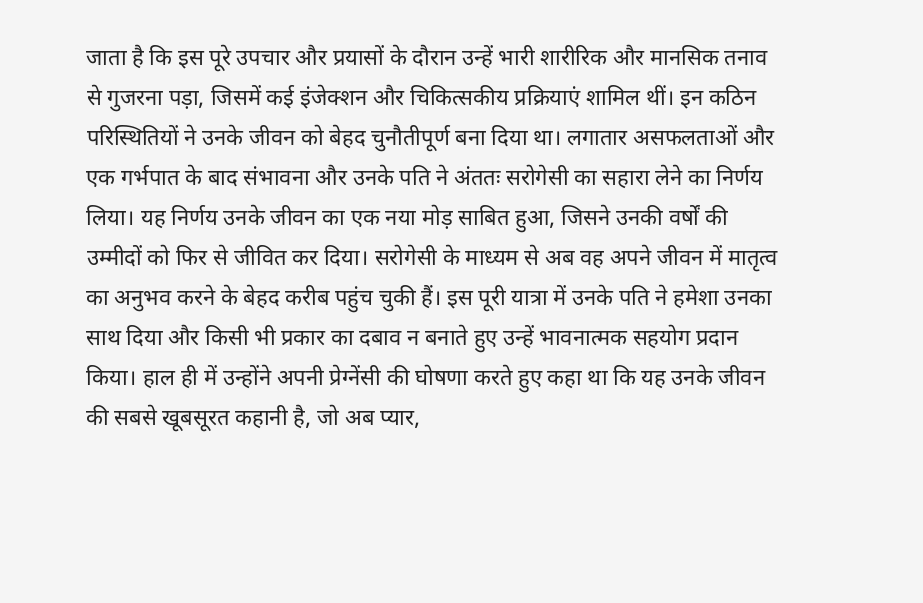जाता है कि इस पूरे उपचार और प्रयासों के दौरान उन्हें भारी शारीरिक और मानसिक तनाव से गुजरना पड़ा, जिसमें कई इंजेक्शन और चिकित्सकीय प्रक्रियाएं शामिल थीं। इन कठिन परिस्थितियों ने उनके जीवन को बेहद चुनौतीपूर्ण बना दिया था। लगातार असफलताओं और एक गर्भपात के बाद संभावना और उनके पति ने अंततः सरोगेसी का सहारा लेने का निर्णय लिया। यह निर्णय उनके जीवन का एक नया मोड़ साबित हुआ, जिसने उनकी वर्षों की उम्मीदों को फिर से जीवित कर दिया। सरोगेसी के माध्यम से अब वह अपने जीवन में मातृत्व का अनुभव करने के बेहद करीब पहुंच चुकी हैं। इस पूरी यात्रा में उनके पति ने हमेशा उनका साथ दिया और किसी भी प्रकार का दबाव न बनाते हुए उन्हें भावनात्मक सहयोग प्रदान किया। हाल ही में उन्होंने अपनी प्रेग्नेंसी की घोषणा करते हुए कहा था कि यह उनके जीवन की सबसे खूबसूरत कहानी है, जो अब प्यार,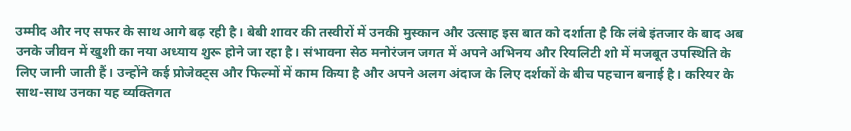उम्मीद और नए सफर के साथ आगे बढ़ रही है। बेबी शावर की तस्वीरों में उनकी मुस्कान और उत्साह इस बात को दर्शाता है कि लंबे इंतजार के बाद अब उनके जीवन में खुशी का नया अध्याय शुरू होने जा रहा है। संभावना सेठ मनोरंजन जगत में अपने अभिनय और रियलिटी शो में मजबूत उपस्थिति के लिए जानी जाती हैं। उन्होंने कई प्रोजेक्ट्स और फिल्मों में काम किया है और अपने अलग अंदाज के लिए दर्शकों के बीच पहचान बनाई है। करियर के साथ-साथ उनका यह व्यक्तिगत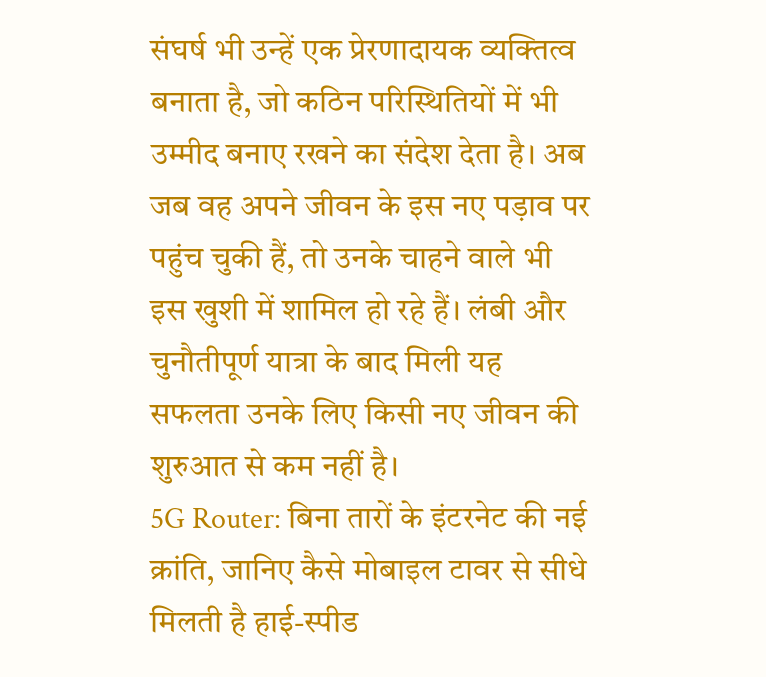संघर्ष भी उन्हें एक प्रेरणादायक व्यक्तित्व बनाता है, जो कठिन परिस्थितियों में भी उम्मीद बनाए रखने का संदेश देता है। अब जब वह अपने जीवन के इस नए पड़ाव पर पहुंच चुकी हैं, तो उनके चाहने वाले भी इस खुशी में शामिल हो रहे हैं। लंबी और चुनौतीपूर्ण यात्रा के बाद मिली यह सफलता उनके लिए किसी नए जीवन की शुरुआत से कम नहीं है।
5G Router: बिना तारों के इंटरनेट की नई क्रांति, जानिए कैसे मोबाइल टावर से सीधे मिलती है हाई-स्पीड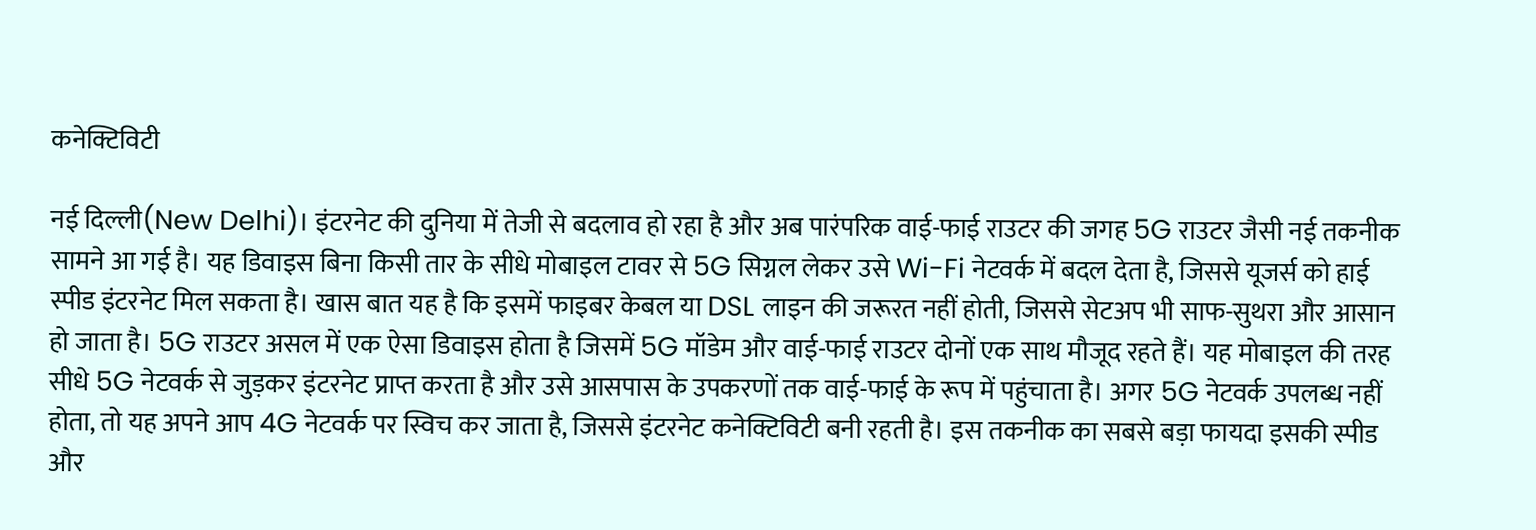कनेक्टिविटी

नई दिल्ली(New Delhi)। इंटरनेट की दुनिया में तेजी से बदलाव हो रहा है और अब पारंपरिक वाई-फाई राउटर की जगह 5G राउटर जैसी नई तकनीक सामने आ गई है। यह डिवाइस बिना किसी तार के सीधे मोबाइल टावर से 5G सिग्नल लेकर उसे Wi-Fi नेटवर्क में बदल देता है, जिससे यूजर्स को हाई स्पीड इंटरनेट मिल सकता है। खास बात यह है कि इसमें फाइबर केबल या DSL लाइन की जरूरत नहीं होती, जिससे सेटअप भी साफ-सुथरा और आसान हो जाता है। 5G राउटर असल में एक ऐसा डिवाइस होता है जिसमें 5G मॉडेम और वाई-फाई राउटर दोनों एक साथ मौजूद रहते हैं। यह मोबाइल की तरह सीधे 5G नेटवर्क से जुड़कर इंटरनेट प्राप्त करता है और उसे आसपास के उपकरणों तक वाई-फाई के रूप में पहुंचाता है। अगर 5G नेटवर्क उपलब्ध नहीं होता, तो यह अपने आप 4G नेटवर्क पर स्विच कर जाता है, जिससे इंटरनेट कनेक्टिविटी बनी रहती है। इस तकनीक का सबसे बड़ा फायदा इसकी स्पीड और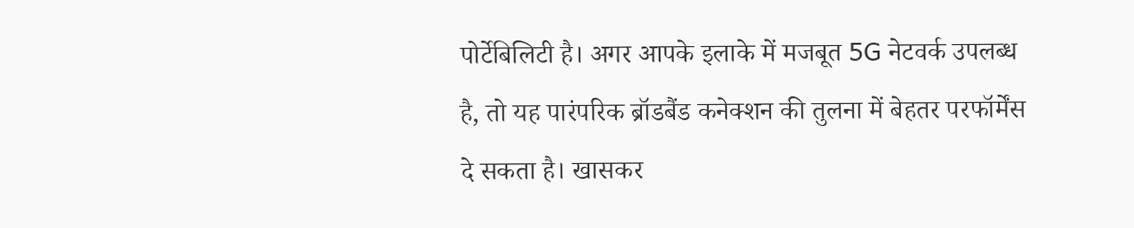पोर्टेबिलिटी है। अगर आपके इलाके में मजबूत 5G नेटवर्क उपलब्ध है, तो यह पारंपरिक ब्रॉडबैंड कनेक्शन की तुलना में बेहतर परफॉर्मेंस दे सकता है। खासकर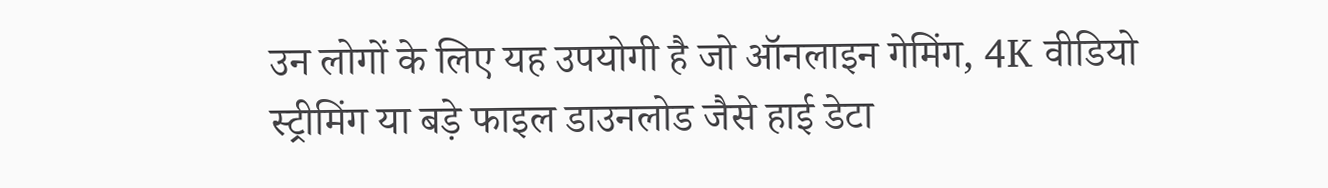उन लोगों के लिए यह उपयोगी है जो ऑनलाइन गेमिंग, 4K वीडियो स्ट्रीमिंग या बड़े फाइल डाउनलोड जैसे हाई डेटा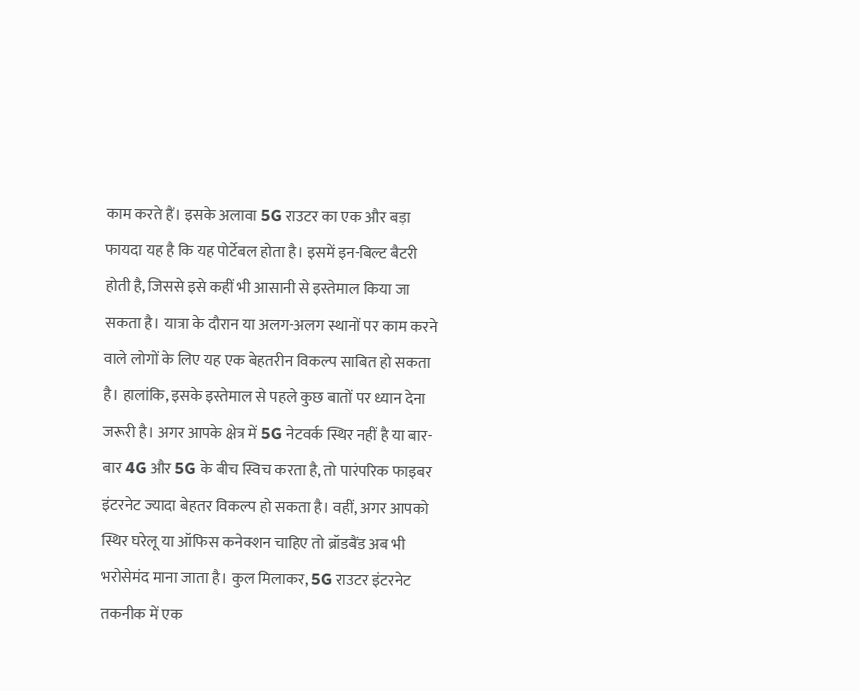काम करते हैं। इसके अलावा 5G राउटर का एक और बड़ा फायदा यह है कि यह पोर्टेबल होता है। इसमें इन-बिल्ट बैटरी होती है, जिससे इसे कहीं भी आसानी से इस्तेमाल किया जा सकता है। यात्रा के दौरान या अलग-अलग स्थानों पर काम करने वाले लोगों के लिए यह एक बेहतरीन विकल्प साबित हो सकता है। हालांकि, इसके इस्तेमाल से पहले कुछ बातों पर ध्यान देना जरूरी है। अगर आपके क्षेत्र में 5G नेटवर्क स्थिर नहीं है या बार-बार 4G और 5G के बीच स्विच करता है, तो पारंपरिक फाइबर इंटरनेट ज्यादा बेहतर विकल्प हो सकता है। वहीं, अगर आपको स्थिर घरेलू या ऑफिस कनेक्शन चाहिए तो ब्रॉडबैंड अब भी भरोसेमंद माना जाता है। कुल मिलाकर, 5G राउटर इंटरनेट तकनीक में एक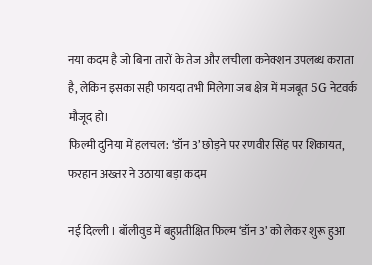नया कदम है जो बिना तारों के तेज और लचीला कनेक्शन उपलब्ध कराता है, लेकिन इसका सही फायदा तभी मिलेगा जब क्षेत्र में मजबूत 5G नेटवर्क मौजूद हो।
फिल्मी दुनिया में हलचल: ‘डॉन 3’ छोड़ने पर रणवीर सिंह पर शिकायत, फरहान अख्तर ने उठाया बड़ा कदम

नई दिल्ली । बॉलीवुड में बहुप्रतीक्षित फिल्म ‘डॉन 3’ को लेकर शुरू हुआ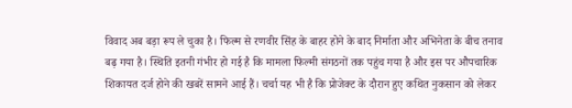विवाद अब बड़ा रूप ले चुका है। फिल्म से रणवीर सिंह के बाहर होने के बाद निर्माता और अभिनेता के बीच तनाव बढ़ गया है। स्थिति इतनी गंभीर हो गई है कि मामला फिल्मी संगठनों तक पहुंच गया है और इस पर औपचारिक शिकायत दर्ज होने की खबरें सामने आई हैं। चर्चा यह भी है कि प्रोजेक्ट के दौरान हुए कथित नुकसान को लेकर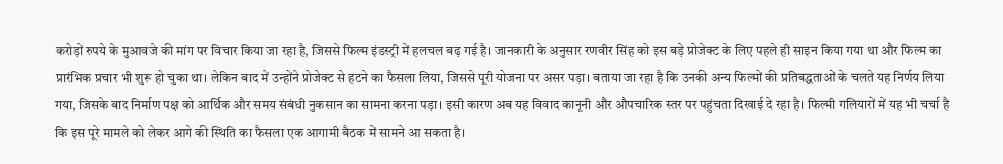करोड़ों रुपये के मुआवजे की मांग पर विचार किया जा रहा है, जिससे फिल्म इंडस्ट्री में हलचल बढ़ गई है। जानकारी के अनुसार रणवीर सिंह को इस बड़े प्रोजेक्ट के लिए पहले ही साइन किया गया था और फिल्म का प्रारंभिक प्रचार भी शुरू हो चुका था। लेकिन बाद में उन्होंने प्रोजेक्ट से हटने का फैसला लिया, जिससे पूरी योजना पर असर पड़ा। बताया जा रहा है कि उनकी अन्य फिल्मों की प्रतिबद्धताओं के चलते यह निर्णय लिया गया, जिसके बाद निर्माण पक्ष को आर्थिक और समय संबंधी नुकसान का सामना करना पड़ा। इसी कारण अब यह विवाद कानूनी और औपचारिक स्तर पर पहुंचता दिखाई दे रहा है। फिल्मी गलियारों में यह भी चर्चा है कि इस पूरे मामले को लेकर आगे की स्थिति का फैसला एक आगामी बैठक में सामने आ सकता है।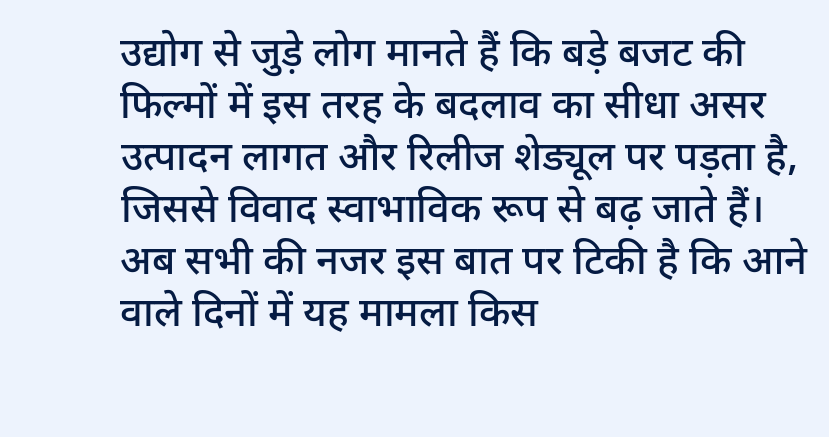उद्योग से जुड़े लोग मानते हैं कि बड़े बजट की फिल्मों में इस तरह के बदलाव का सीधा असर उत्पादन लागत और रिलीज शेड्यूल पर पड़ता है, जिससे विवाद स्वाभाविक रूप से बढ़ जाते हैं। अब सभी की नजर इस बात पर टिकी है कि आने वाले दिनों में यह मामला किस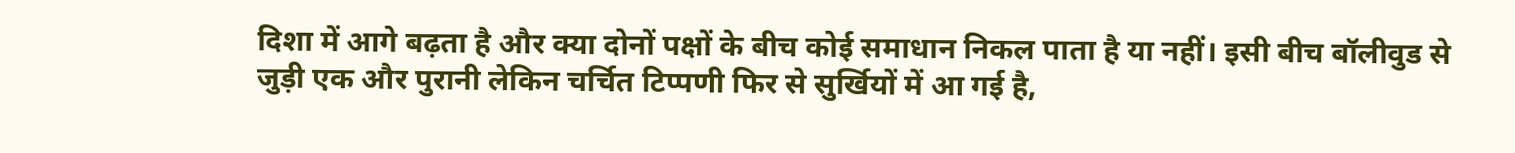दिशा में आगे बढ़ता है और क्या दोनों पक्षों के बीच कोई समाधान निकल पाता है या नहीं। इसी बीच बॉलीवुड से जुड़ी एक और पुरानी लेकिन चर्चित टिप्पणी फिर से सुर्खियों में आ गई है,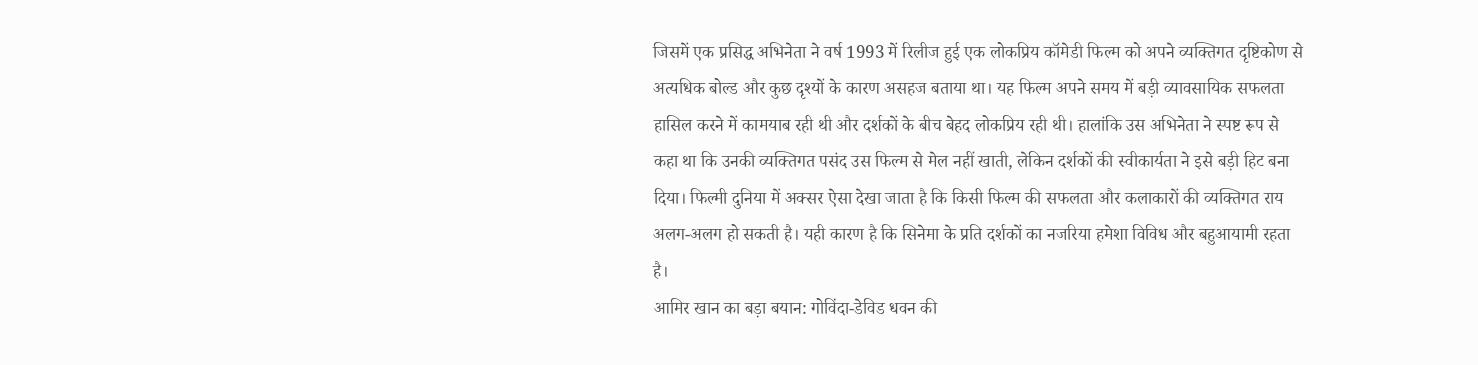जिसमें एक प्रसिद्ध अभिनेता ने वर्ष 1993 में रिलीज हुई एक लोकप्रिय कॉमेडी फिल्म को अपने व्यक्तिगत दृष्टिकोण से अत्यधिक बोल्ड और कुछ दृश्यों के कारण असहज बताया था। यह फिल्म अपने समय में बड़ी व्यावसायिक सफलता हासिल करने में कामयाब रही थी और दर्शकों के बीच बेहद लोकप्रिय रही थी। हालांकि उस अभिनेता ने स्पष्ट रूप से कहा था कि उनकी व्यक्तिगत पसंद उस फिल्म से मेल नहीं खाती, लेकिन दर्शकों की स्वीकार्यता ने इसे बड़ी हिट बना दिया। फिल्मी दुनिया में अक्सर ऐसा देखा जाता है कि किसी फिल्म की सफलता और कलाकारों की व्यक्तिगत राय अलग-अलग हो सकती है। यही कारण है कि सिनेमा के प्रति दर्शकों का नजरिया हमेशा विविध और बहुआयामी रहता है।
आमिर खान का बड़ा बयान: गोविंदा-डेविड धवन की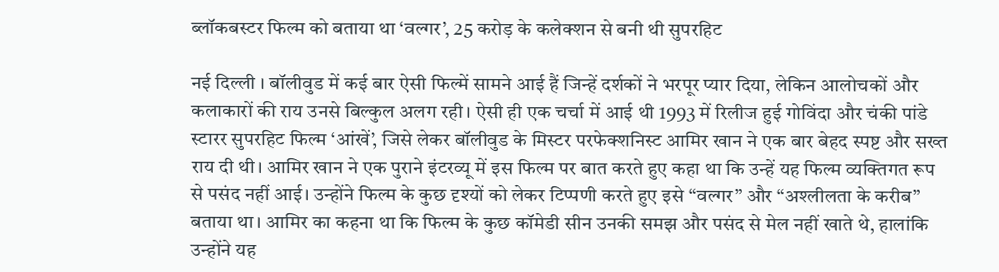ब्लॉकबस्टर फिल्म को बताया था ‘वल्गर’, 25 करोड़ के कलेक्शन से बनी थी सुपरहिट

नई दिल्ली । बॉलीवुड में कई बार ऐसी फिल्में सामने आई हैं जिन्हें दर्शकों ने भरपूर प्यार दिया, लेकिन आलोचकों और कलाकारों की राय उनसे बिल्कुल अलग रही। ऐसी ही एक चर्चा में आई थी 1993 में रिलीज हुई गोविंदा और चंकी पांडे स्टारर सुपरहिट फिल्म ‘आंखें’, जिसे लेकर बॉलीवुड के मिस्टर परफेक्शनिस्ट आमिर खान ने एक बार बेहद स्पष्ट और सख्त राय दी थी। आमिर खान ने एक पुराने इंटरव्यू में इस फिल्म पर बात करते हुए कहा था कि उन्हें यह फिल्म व्यक्तिगत रूप से पसंद नहीं आई। उन्होंने फिल्म के कुछ दृश्यों को लेकर टिप्पणी करते हुए इसे “वल्गर” और “अश्लीलता के करीब” बताया था। आमिर का कहना था कि फिल्म के कुछ कॉमेडी सीन उनकी समझ और पसंद से मेल नहीं खाते थे, हालांकि उन्होंने यह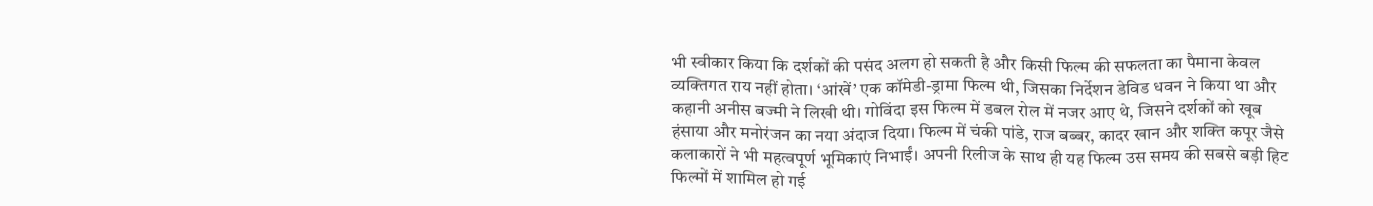भी स्वीकार किया कि दर्शकों की पसंद अलग हो सकती है और किसी फिल्म की सफलता का पैमाना केवल व्यक्तिगत राय नहीं होता। ‘आंखें’ एक कॉमेडी-ड्रामा फिल्म थी, जिसका निर्देशन डेविड धवन ने किया था और कहानी अनीस बज्मी ने लिखी थी। गोविंदा इस फिल्म में डबल रोल में नजर आए थे, जिसने दर्शकों को खूब हंसाया और मनोरंजन का नया अंदाज दिया। फिल्म में चंकी पांडे, राज बब्बर, कादर खान और शक्ति कपूर जैसे कलाकारों ने भी महत्वपूर्ण भूमिकाएं निभाईं। अपनी रिलीज के साथ ही यह फिल्म उस समय की सबसे बड़ी हिट फिल्मों में शामिल हो गई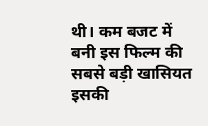थी। कम बजट में बनी इस फिल्म की सबसे बड़ी खासियत इसकी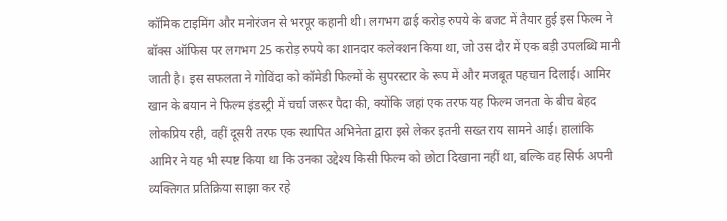कॉमिक टाइमिंग और मनोरंजन से भरपूर कहानी थी। लगभग ढाई करोड़ रुपये के बजट में तैयार हुई इस फिल्म ने बॉक्स ऑफिस पर लगभग 25 करोड़ रुपये का शानदार कलेक्शन किया था, जो उस दौर में एक बड़ी उपलब्धि मानी जाती है। इस सफलता ने गोविंदा को कॉमेडी फिल्मों के सुपरस्टार के रूप में और मजबूत पहचान दिलाई। आमिर खान के बयान ने फिल्म इंडस्ट्री में चर्चा जरूर पैदा की, क्योंकि जहां एक तरफ यह फिल्म जनता के बीच बेहद लोकप्रिय रही, वहीं दूसरी तरफ एक स्थापित अभिनेता द्वारा इसे लेकर इतनी सख्त राय सामने आई। हालांकि आमिर ने यह भी स्पष्ट किया था कि उनका उद्देश्य किसी फिल्म को छोटा दिखाना नहीं था, बल्कि वह सिर्फ अपनी व्यक्तिगत प्रतिक्रिया साझा कर रहे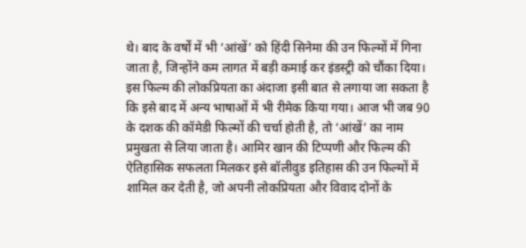थे। बाद के वर्षों में भी ‘आंखें’ को हिंदी सिनेमा की उन फिल्मों में गिना जाता है, जिन्होंने कम लागत में बड़ी कमाई कर इंडस्ट्री को चौंका दिया। इस फिल्म की लोकप्रियता का अंदाजा इसी बात से लगाया जा सकता है कि इसे बाद में अन्य भाषाओं में भी रीमेक किया गया। आज भी जब 90 के दशक की कॉमेडी फिल्मों की चर्चा होती है, तो ‘आंखें’ का नाम प्रमुखता से लिया जाता है। आमिर खान की टिप्पणी और फिल्म की ऐतिहासिक सफलता मिलकर इसे बॉलीवुड इतिहास की उन फिल्मों में शामिल कर देती है, जो अपनी लोकप्रियता और विवाद दोनों के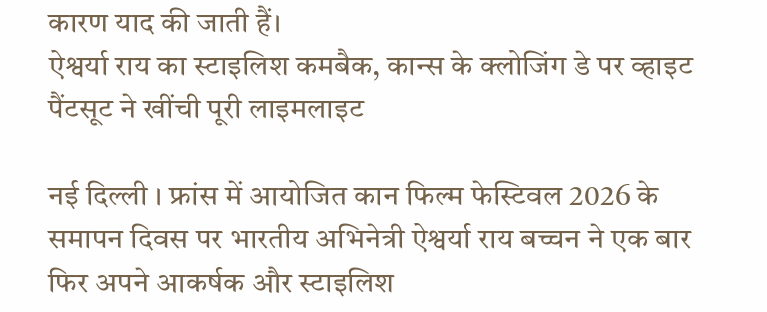कारण याद की जाती हैं।
ऐश्वर्या राय का स्टाइलिश कमबैक, कान्स के क्लोजिंग डे पर व्हाइट पैंटसूट ने खींची पूरी लाइमलाइट

नई दिल्ली । फ्रांस में आयोजित कान फिल्म फेस्टिवल 2026 के समापन दिवस पर भारतीय अभिनेत्री ऐश्वर्या राय बच्चन ने एक बार फिर अपने आकर्षक और स्टाइलिश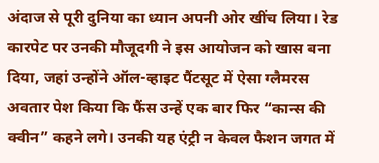अंदाज से पूरी दुनिया का ध्यान अपनी ओर खींच लिया। रेड कारपेट पर उनकी मौजूदगी ने इस आयोजन को खास बना दिया, जहां उन्होंने ऑल-व्हाइट पैंटसूट में ऐसा ग्लैमरस अवतार पेश किया कि फैंस उन्हें एक बार फिर “कान्स की क्वीन” कहने लगे। उनकी यह एंट्री न केवल फैशन जगत में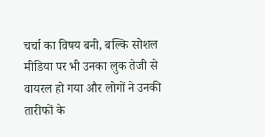चर्चा का विषय बनी, बल्कि सोशल मीडिया पर भी उनका लुक तेजी से वायरल हो गया और लोगों ने उनकी तारीफों के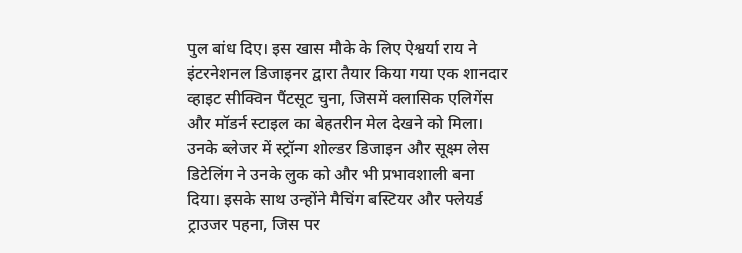पुल बांध दिए। इस खास मौके के लिए ऐश्वर्या राय ने इंटरनेशनल डिजाइनर द्वारा तैयार किया गया एक शानदार व्हाइट सीक्विन पैंटसूट चुना, जिसमें क्लासिक एलिगेंस और मॉडर्न स्टाइल का बेहतरीन मेल देखने को मिला। उनके ब्लेजर में स्ट्रॉन्ग शोल्डर डिजाइन और सूक्ष्म लेस डिटेलिंग ने उनके लुक को और भी प्रभावशाली बना दिया। इसके साथ उन्होंने मैचिंग बस्टियर और फ्लेयर्ड ट्राउजर पहना, जिस पर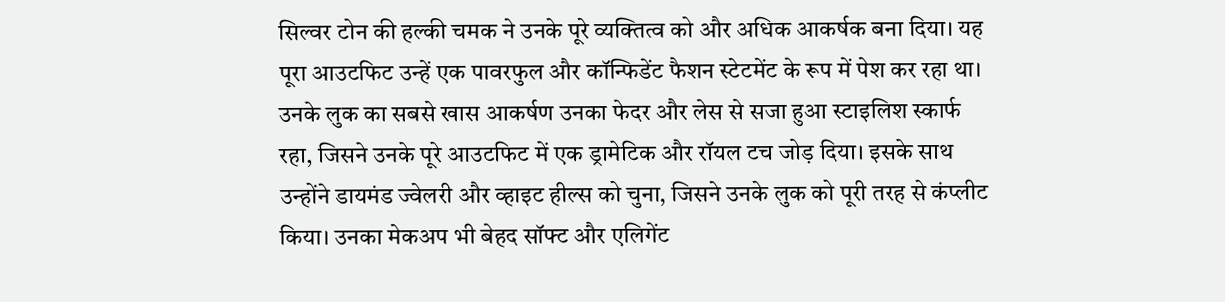सिल्वर टोन की हल्की चमक ने उनके पूरे व्यक्तित्व को और अधिक आकर्षक बना दिया। यह पूरा आउटफिट उन्हें एक पावरफुल और कॉन्फिडेंट फैशन स्टेटमेंट के रूप में पेश कर रहा था। उनके लुक का सबसे खास आकर्षण उनका फेदर और लेस से सजा हुआ स्टाइलिश स्कार्फ रहा, जिसने उनके पूरे आउटफिट में एक ड्रामेटिक और रॉयल टच जोड़ दिया। इसके साथ उन्होंने डायमंड ज्वेलरी और व्हाइट हील्स को चुना, जिसने उनके लुक को पूरी तरह से कंप्लीट किया। उनका मेकअप भी बेहद सॉफ्ट और एलिगेंट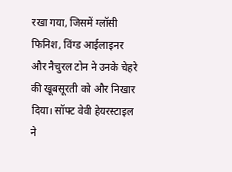रखा गया, जिसमें ग्लॉसी फिनिश, विंग्ड आईलाइनर और नैचुरल टोन ने उनके चेहरे की खूबसूरती को और निखार दिया। सॉफ्ट वेवी हेयरस्टाइल ने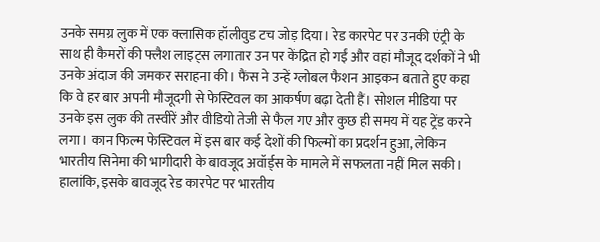उनके समग्र लुक में एक क्लासिक हॉलीवुड टच जोड़ दिया। रेड कारपेट पर उनकी एंट्री के साथ ही कैमरों की फ्लैश लाइट्स लगातार उन पर केंद्रित हो गईं और वहां मौजूद दर्शकों ने भी उनके अंदाज की जमकर सराहना की। फैंस ने उन्हें ग्लोबल फैशन आइकन बताते हुए कहा कि वे हर बार अपनी मौजूदगी से फेस्टिवल का आकर्षण बढ़ा देती हैं। सोशल मीडिया पर उनके इस लुक की तस्वीरें और वीडियो तेजी से फैल गए और कुछ ही समय में यह ट्रेंड करने लगा। कान फिल्म फेस्टिवल में इस बार कई देशों की फिल्मों का प्रदर्शन हुआ, लेकिन भारतीय सिनेमा की भागीदारी के बावजूद अवॉर्ड्स के मामले में सफलता नहीं मिल सकी। हालांकि, इसके बावजूद रेड कारपेट पर भारतीय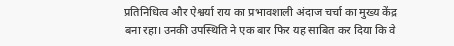प्रतिनिधित्व और ऐश्वर्या राय का प्रभावशाली अंदाज चर्चा का मुख्य केंद्र बना रहा। उनकी उपस्थिति ने एक बार फिर यह साबित कर दिया कि वे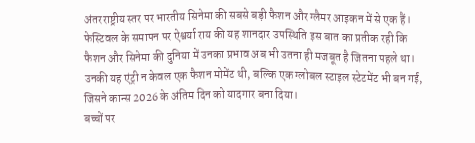अंतरराष्ट्रीय स्तर पर भारतीय सिनेमा की सबसे बड़ी फैशन और ग्लैमर आइकन में से एक हैं। फेस्टिवल के समापन पर ऐश्वर्या राय की यह शानदार उपस्थिति इस बात का प्रतीक रही कि फैशन और सिनेमा की दुनिया में उनका प्रभाव अब भी उतना ही मजबूत है जितना पहले था। उनकी यह एंट्री न केवल एक फैशन मोमेंट थी, बल्कि एक ग्लोबल स्टाइल स्टेटमेंट भी बन गई, जिसने कान्स 2026 के अंतिम दिन को यादगार बना दिया।
बच्चों पर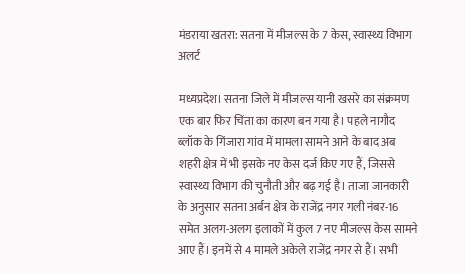मंडराया खतरा: सतना में मीजल्स के 7 केस, स्वास्थ्य विभाग अलर्ट

मध्यप्रदेश। सतना जिले में मीजल्स यानी खसरे का संक्रमण एक बार फिर चिंता का कारण बन गया है। पहले नागौद ब्लॉक के गिंजारा गांव में मामला सामने आने के बाद अब शहरी क्षेत्र में भी इसके नए केस दर्ज किए गए हैं, जिससे स्वास्थ्य विभाग की चुनौती और बढ़ गई है। ताजा जानकारी के अनुसार सतना अर्बन क्षेत्र के राजेंद्र नगर गली नंबर-16 समेत अलग-अलग इलाकों में कुल 7 नए मीजल्स केस सामने आए हैं। इनमें से 4 मामले अकेले राजेंद्र नगर से हैं। सभी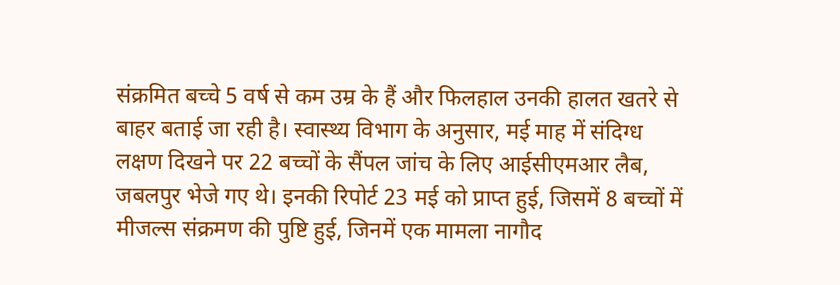संक्रमित बच्चे 5 वर्ष से कम उम्र के हैं और फिलहाल उनकी हालत खतरे से बाहर बताई जा रही है। स्वास्थ्य विभाग के अनुसार, मई माह में संदिग्ध लक्षण दिखने पर 22 बच्चों के सैंपल जांच के लिए आईसीएमआर लैब, जबलपुर भेजे गए थे। इनकी रिपोर्ट 23 मई को प्राप्त हुई, जिसमें 8 बच्चों में मीजल्स संक्रमण की पुष्टि हुई, जिनमें एक मामला नागौद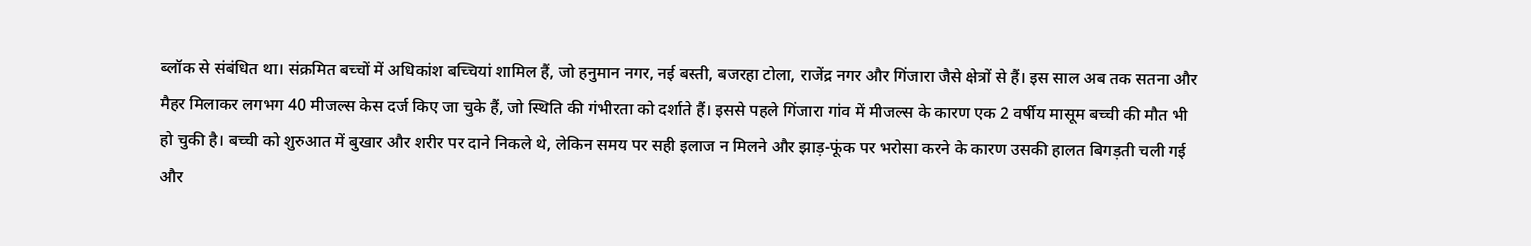ब्लॉक से संबंधित था। संक्रमित बच्चों में अधिकांश बच्चियां शामिल हैं, जो हनुमान नगर, नई बस्ती, बजरहा टोला, राजेंद्र नगर और गिंजारा जैसे क्षेत्रों से हैं। इस साल अब तक सतना और मैहर मिलाकर लगभग 40 मीजल्स केस दर्ज किए जा चुके हैं, जो स्थिति की गंभीरता को दर्शाते हैं। इससे पहले गिंजारा गांव में मीजल्स के कारण एक 2 वर्षीय मासूम बच्ची की मौत भी हो चुकी है। बच्ची को शुरुआत में बुखार और शरीर पर दाने निकले थे, लेकिन समय पर सही इलाज न मिलने और झाड़-फूंक पर भरोसा करने के कारण उसकी हालत बिगड़ती चली गई और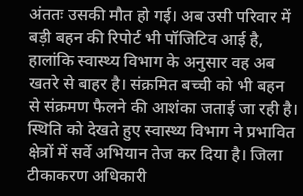अंततः उसकी मौत हो गई। अब उसी परिवार में बड़ी बहन की रिपोर्ट भी पॉजिटिव आई है, हालांकि स्वास्थ्य विभाग के अनुसार वह अब खतरे से बाहर है। संक्रमित बच्ची को भी बहन से संक्रमण फैलने की आशंका जताई जा रही है। स्थिति को देखते हुए स्वास्थ्य विभाग ने प्रभावित क्षेत्रों में सर्वे अभियान तेज कर दिया है। जिला टीकाकरण अधिकारी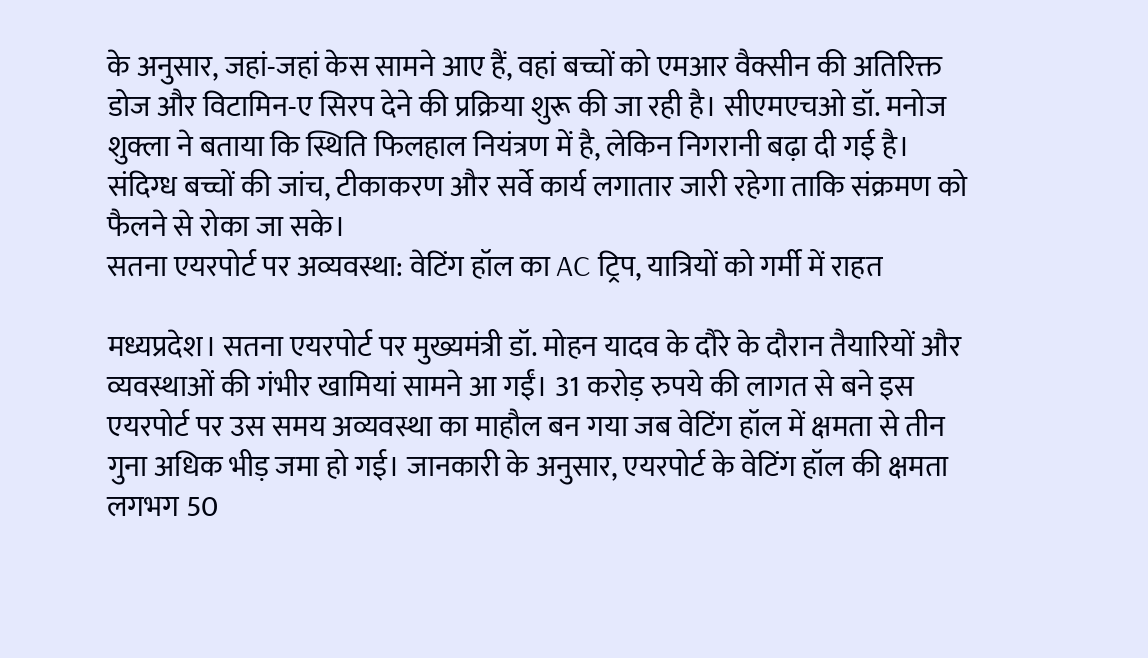के अनुसार, जहां-जहां केस सामने आए हैं, वहां बच्चों को एमआर वैक्सीन की अतिरिक्त डोज और विटामिन-ए सिरप देने की प्रक्रिया शुरू की जा रही है। सीएमएचओ डॉ. मनोज शुक्ला ने बताया कि स्थिति फिलहाल नियंत्रण में है, लेकिन निगरानी बढ़ा दी गई है। संदिग्ध बच्चों की जांच, टीकाकरण और सर्वे कार्य लगातार जारी रहेगा ताकि संक्रमण को फैलने से रोका जा सके।
सतना एयरपोर्ट पर अव्यवस्था: वेटिंग हॉल का AC ट्रिप, यात्रियों को गर्मी में राहत

मध्यप्रदेश। सतना एयरपोर्ट पर मुख्यमंत्री डॉ. मोहन यादव के दौरे के दौरान तैयारियों और व्यवस्थाओं की गंभीर खामियां सामने आ गईं। 31 करोड़ रुपये की लागत से बने इस एयरपोर्ट पर उस समय अव्यवस्था का माहौल बन गया जब वेटिंग हॉल में क्षमता से तीन गुना अधिक भीड़ जमा हो गई। जानकारी के अनुसार, एयरपोर्ट के वेटिंग हॉल की क्षमता लगभग 50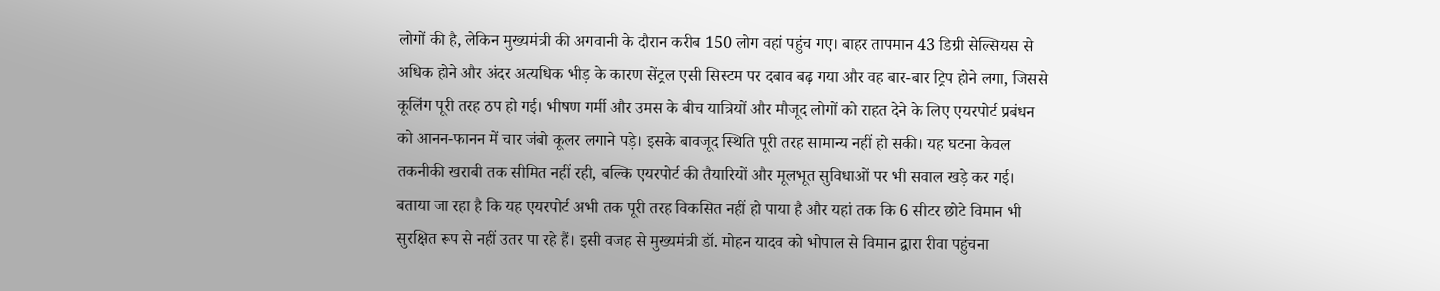लोगों की है, लेकिन मुख्यमंत्री की अगवानी के दौरान करीब 150 लोग वहां पहुंच गए। बाहर तापमान 43 डिग्री सेल्सियस से अधिक होने और अंदर अत्यधिक भीड़ के कारण सेंट्रल एसी सिस्टम पर दबाव बढ़ गया और वह बार-बार ट्रिप होने लगा, जिससे कूलिंग पूरी तरह ठप हो गई। भीषण गर्मी और उमस के बीच यात्रियों और मौजूद लोगों को राहत देने के लिए एयरपोर्ट प्रबंधन को आनन-फानन में चार जंबो कूलर लगाने पड़े। इसके बावजूद स्थिति पूरी तरह सामान्य नहीं हो सकी। यह घटना केवल तकनीकी खराबी तक सीमित नहीं रही, बल्कि एयरपोर्ट की तैयारियों और मूलभूत सुविधाओं पर भी सवाल खड़े कर गई। बताया जा रहा है कि यह एयरपोर्ट अभी तक पूरी तरह विकसित नहीं हो पाया है और यहां तक कि 6 सीटर छोटे विमान भी सुरक्षित रूप से नहीं उतर पा रहे हैं। इसी वजह से मुख्यमंत्री डॉ. मोहन यादव को भोपाल से विमान द्वारा रीवा पहुंचना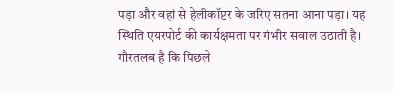पड़ा और वहां से हेलीकॉप्टर के जरिए सतना आना पड़ा। यह स्थिति एयरपोर्ट की कार्यक्षमता पर गंभीर सवाल उठाती है। गौरतलब है कि पिछले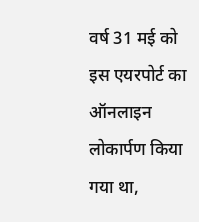वर्ष 31 मई को इस एयरपोर्ट का ऑनलाइन लोकार्पण किया गया था,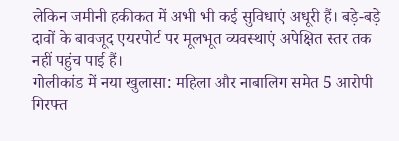लेकिन जमीनी हकीकत में अभी भी कई सुविधाएं अधूरी हैं। बड़े-बड़े दावों के बावजूद एयरपोर्ट पर मूलभूत व्यवस्थाएं अपेक्षित स्तर तक नहीं पहुंच पाई हैं।
गोलीकांड में नया खुलासा: महिला और नाबालिग समेत 5 आरोपी गिरफ्त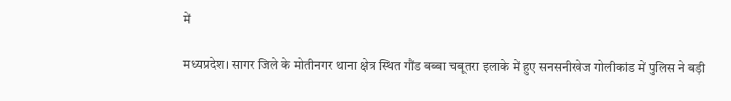में

मध्यप्रदेश। सागर जिले के मोतीनगर थाना क्षेत्र स्थित गौंड बब्बा चबूतरा इलाके में हुए सनसनीखेज गोलीकांड में पुलिस ने बड़ी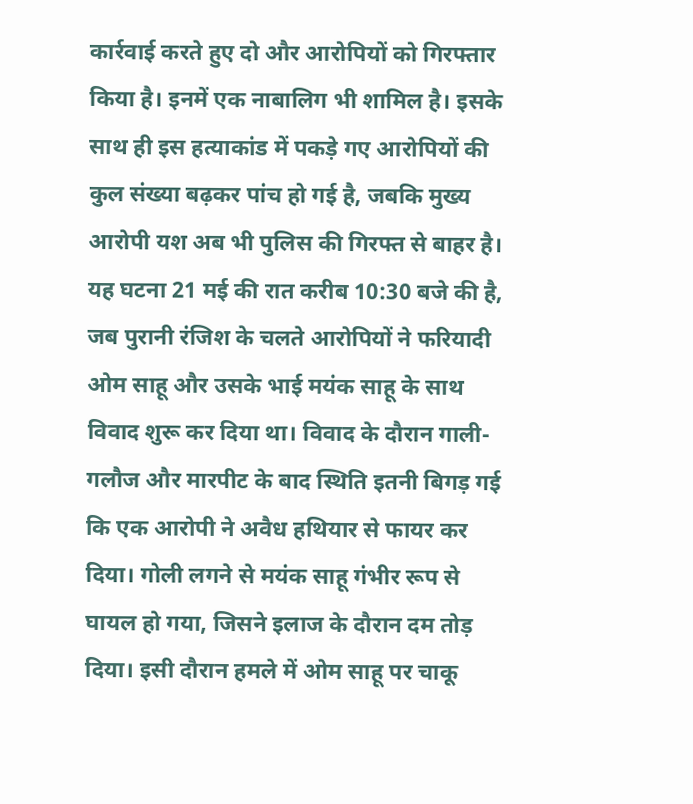कार्रवाई करते हुए दो और आरोपियों को गिरफ्तार किया है। इनमें एक नाबालिग भी शामिल है। इसके साथ ही इस हत्याकांड में पकड़े गए आरोपियों की कुल संख्या बढ़कर पांच हो गई है, जबकि मुख्य आरोपी यश अब भी पुलिस की गिरफ्त से बाहर है। यह घटना 21 मई की रात करीब 10:30 बजे की है, जब पुरानी रंजिश के चलते आरोपियों ने फरियादी ओम साहू और उसके भाई मयंक साहू के साथ विवाद शुरू कर दिया था। विवाद के दौरान गाली-गलौज और मारपीट के बाद स्थिति इतनी बिगड़ गई कि एक आरोपी ने अवैध हथियार से फायर कर दिया। गोली लगने से मयंक साहू गंभीर रूप से घायल हो गया, जिसने इलाज के दौरान दम तोड़ दिया। इसी दौरान हमले में ओम साहू पर चाकू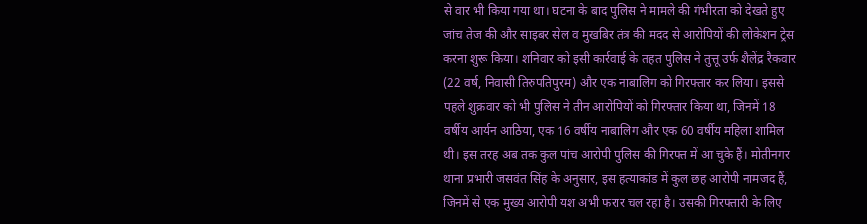से वार भी किया गया था। घटना के बाद पुलिस ने मामले की गंभीरता को देखते हुए जांच तेज की और साइबर सेल व मुखबिर तंत्र की मदद से आरोपियों की लोकेशन ट्रेस करना शुरू किया। शनिवार को इसी कार्रवाई के तहत पुलिस ने तुत्तू उर्फ शैलेंद्र रैकवार (22 वर्ष, निवासी तिरुपतिपुरम) और एक नाबालिग को गिरफ्तार कर लिया। इससे पहले शुक्रवार को भी पुलिस ने तीन आरोपियों को गिरफ्तार किया था, जिनमें 18 वर्षीय आर्यन आठिया, एक 16 वर्षीय नाबालिग और एक 60 वर्षीय महिला शामिल थी। इस तरह अब तक कुल पांच आरोपी पुलिस की गिरफ्त में आ चुके हैं। मोतीनगर थाना प्रभारी जसवंत सिंह के अनुसार, इस हत्याकांड में कुल छह आरोपी नामजद हैं, जिनमें से एक मुख्य आरोपी यश अभी फरार चल रहा है। उसकी गिरफ्तारी के लिए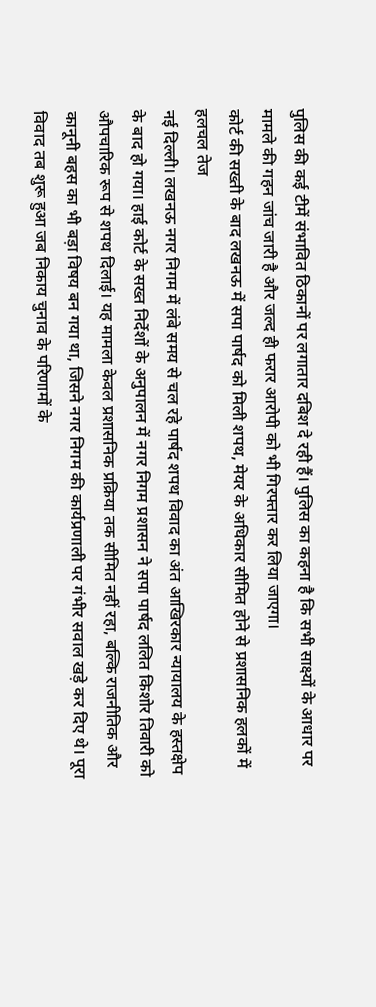पुलिस की कई टीमें संभावित ठिकानों पर लगातार दबिश दे रही हैं। पुलिस का कहना है कि सभी साक्ष्यों के आधार पर मामले की गहन जांच जारी है और जल्द ही फरार आरोपी को भी गिरफ्तार कर लिया जाएगा।
कोर्ट की सख्ती के बाद लखनऊ में सपा पार्षद को मिली शपथ, मेयर के अधिकार सीमित होने से प्रशासनिक हलकों में हलचल तेज
नई दिल्ली। लखनऊ नगर निगम में लंबे समय से चल रहे पार्षद शपथ विवाद का अंत आखिरकार न्यायालय के हस्तक्षेप के बाद हो गया। हाई कोर्ट के सख्त निर्देशों के अनुपालन में नगर निगम प्रशासन ने सपा पार्षद ललित किशोर तिवारी को औपचारिक रूप से शपथ दिलाई। यह मामला केवल प्रशासनिक प्रक्रिया तक सीमित नहीं रहा, बल्कि राजनीतिक और कानूनी बहस का भी बड़ा विषय बन गया था, जिसने नगर निगम की कार्यप्रणाली पर गंभीर सवाल खड़े कर दिए थे। पूरा विवाद तब शुरू हुआ जब निकाय चुनाव के परिणामों के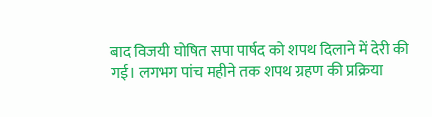बाद विजयी घोषित सपा पार्षद को शपथ दिलाने में देरी की गई। लगभग पांच महीने तक शपथ ग्रहण की प्रक्रिया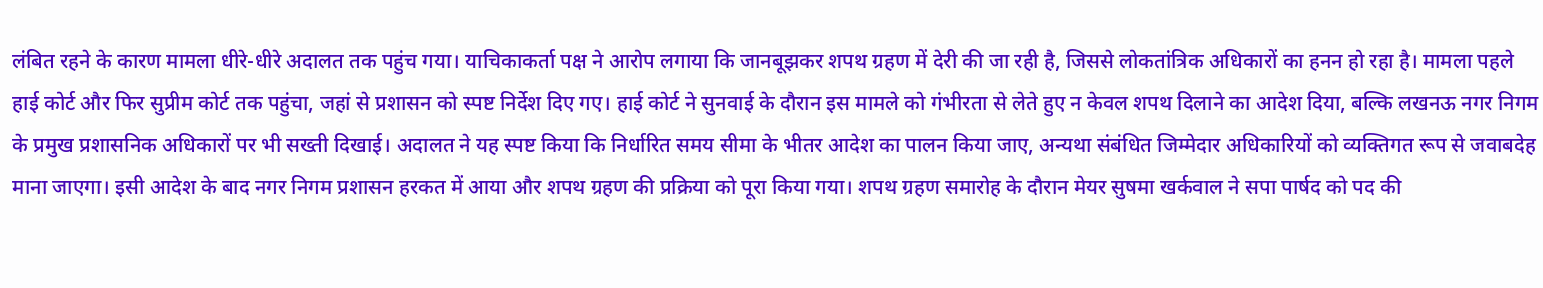लंबित रहने के कारण मामला धीरे-धीरे अदालत तक पहुंच गया। याचिकाकर्ता पक्ष ने आरोप लगाया कि जानबूझकर शपथ ग्रहण में देरी की जा रही है, जिससे लोकतांत्रिक अधिकारों का हनन हो रहा है। मामला पहले हाई कोर्ट और फिर सुप्रीम कोर्ट तक पहुंचा, जहां से प्रशासन को स्पष्ट निर्देश दिए गए। हाई कोर्ट ने सुनवाई के दौरान इस मामले को गंभीरता से लेते हुए न केवल शपथ दिलाने का आदेश दिया, बल्कि लखनऊ नगर निगम के प्रमुख प्रशासनिक अधिकारों पर भी सख्ती दिखाई। अदालत ने यह स्पष्ट किया कि निर्धारित समय सीमा के भीतर आदेश का पालन किया जाए, अन्यथा संबंधित जिम्मेदार अधिकारियों को व्यक्तिगत रूप से जवाबदेह माना जाएगा। इसी आदेश के बाद नगर निगम प्रशासन हरकत में आया और शपथ ग्रहण की प्रक्रिया को पूरा किया गया। शपथ ग्रहण समारोह के दौरान मेयर सुषमा खर्कवाल ने सपा पार्षद को पद की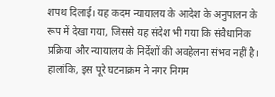शपथ दिलाई। यह कदम न्यायालय के आदेश के अनुपालन के रूप में देखा गया, जिससे यह संदेश भी गया कि संवैधानिक प्रक्रिया और न्यायालय के निर्देशों की अवहेलना संभव नहीं है। हालांकि, इस पूरे घटनाक्रम ने नगर निगम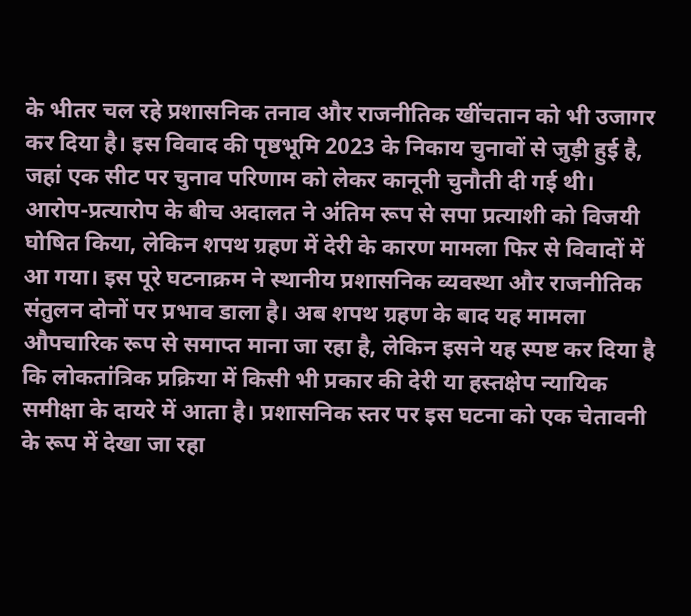के भीतर चल रहे प्रशासनिक तनाव और राजनीतिक खींचतान को भी उजागर कर दिया है। इस विवाद की पृष्ठभूमि 2023 के निकाय चुनावों से जुड़ी हुई है, जहां एक सीट पर चुनाव परिणाम को लेकर कानूनी चुनौती दी गई थी। आरोप-प्रत्यारोप के बीच अदालत ने अंतिम रूप से सपा प्रत्याशी को विजयी घोषित किया, लेकिन शपथ ग्रहण में देरी के कारण मामला फिर से विवादों में आ गया। इस पूरे घटनाक्रम ने स्थानीय प्रशासनिक व्यवस्था और राजनीतिक संतुलन दोनों पर प्रभाव डाला है। अब शपथ ग्रहण के बाद यह मामला औपचारिक रूप से समाप्त माना जा रहा है, लेकिन इसने यह स्पष्ट कर दिया है कि लोकतांत्रिक प्रक्रिया में किसी भी प्रकार की देरी या हस्तक्षेप न्यायिक समीक्षा के दायरे में आता है। प्रशासनिक स्तर पर इस घटना को एक चेतावनी के रूप में देखा जा रहा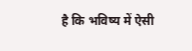है कि भविष्य में ऐसी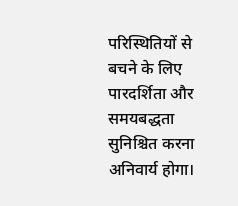परिस्थितियों से बचने के लिए पारदर्शिता और समयबद्धता सुनिश्चित करना अनिवार्य होगा।